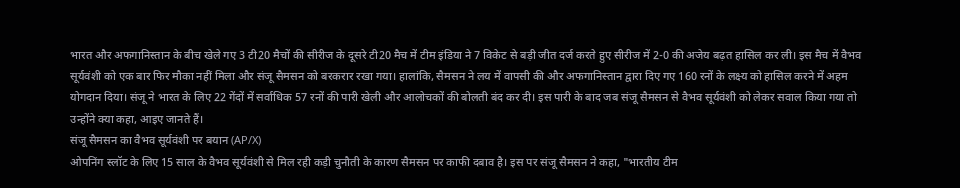भारत और अफगानिस्तान के बीच खेले गए 3 टी20 मैचों की सीरीज के दूसरे टी20 मैच में टीम इंडिया ने 7 विकेट से बड़ी जीत दर्ज करते हुए सीरीज में 2-0 की अजेय बढ़त हासिल कर ली। इस मैच में वैभव सूर्यवंशी को एक बार फिर मौका नहीं मिला और संजू सैमसन को बरकरार रखा गया। हालांकि, सैमसन ने लय में वापसी की और अफगानिस्तान द्वारा दिए गए 160 रनों के लक्ष्य को हासिल करने में अहम योगदान दिया। संजू ने भारत के लिए 22 गेंदों में सर्वाधिक 57 रनों की पारी खेली और आलोचकों की बोलती बंद कर दी। इस पारी के बाद जब संजू सैमसन से वैभव सूर्यवंशी को लेकर सवाल किया गया तो उन्होंने क्या कहा, आइए जानते हैं।
संजू सैमसन का वैभव सूर्यवंशी पर बयान (AP/X)
ओपनिंग स्लॉट के लिए 15 साल के वैभव सूर्यवंशी से मिल रही कड़ी चुनौती के कारण सैमसन पर काफी दबाव है। इस पर संजू सैमसन ने कहा, "भारतीय टीम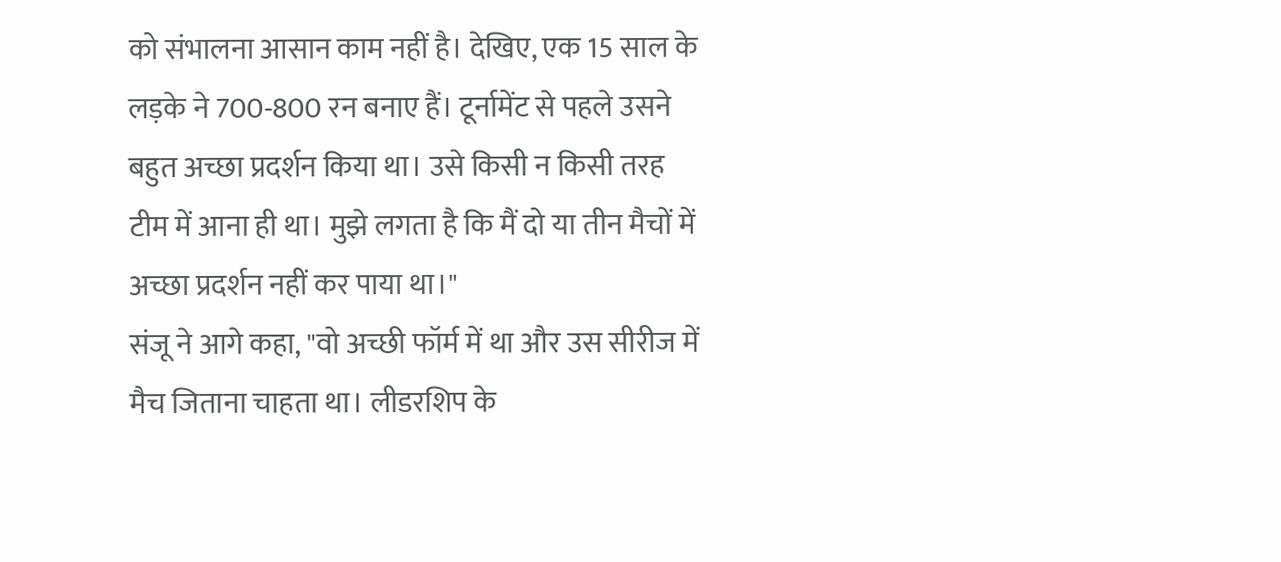को संभालना आसान काम नहीं है। देखिए, एक 15 साल के लड़के ने 700-800 रन बनाए हैं। टूर्नामेंट से पहले उसने बहुत अच्छा प्रदर्शन किया था। उसे किसी न किसी तरह टीम में आना ही था। मुझे लगता है कि मैं दो या तीन मैचों में अच्छा प्रदर्शन नहीं कर पाया था।"
संजू ने आगे कहा, "वो अच्छी फॉर्म में था और उस सीरीज में मैच जिताना चाहता था। लीडरशिप के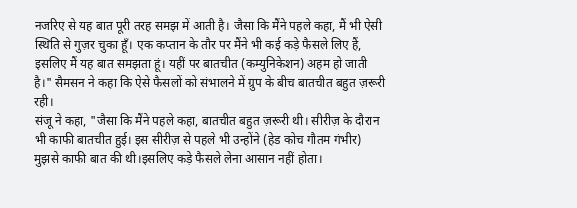नजरिए से यह बात पूरी तरह समझ में आती है। जैसा कि मैंने पहले कहा, मैं भी ऐसी स्थिति से गुज़र चुका हूँ। एक कप्तान के तौर पर मैंने भी कई कड़े फैसले लिए हैं, इसलिए मैं यह बात समझता हूं। यहीं पर बातचीत (कम्युनिकेशन) अहम हो जाती है।" सैमसन ने कहा कि ऐसे फैसलों को संभालने में ग्रुप के बीच बातचीत बहुत ज़रूरी रही।
संजू ने कहा, "जैसा कि मैंने पहले कहा, बातचीत बहुत ज़रूरी थी। सीरीज़ के दौरान भी काफी बातचीत हुई। इस सीरीज़ से पहले भी उन्होंने (हेड कोच गौतम गंभीर) मुझसे काफी बात की थी।इसलिए कड़े फैसले लेना आसान नहीं होता।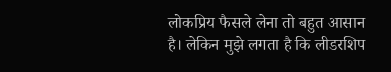लोकप्रिय फैसले लेना तो बहुत आसान है। लेकिन मुझे लगता है कि लीडरशिप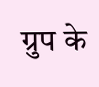ग्रुप के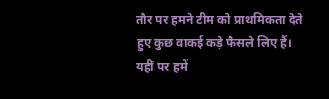तौर पर हमने टीम को प्राथमिकता देते हुए कुछ वाकई कड़े फैसले लिए हैं। यहीं पर हमें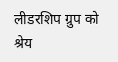लीडरशिप ग्रुप को श्रेय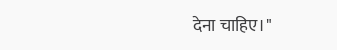देना चाहिए।"